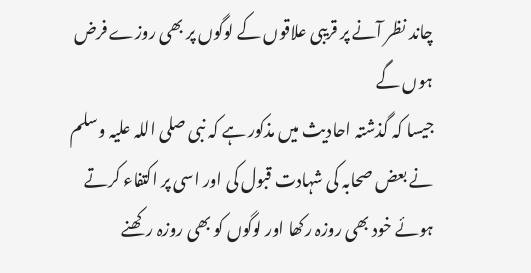چاند نظر آنے پر قریبی علاقوں کے لوگوں پر بھی روزے فرض ہوں گے
جیسا کہ گذشتہ احادیث میں مذکور ہے کہ نبی صلی اللہ علیہ وسلم نے بعض صحابہ کی شہادت قبول کی اور اسی پر اکتفاء کرتے ہوئے خود بھی روزہ رکھا اور لوگوں کو بھی روزہ رکھنے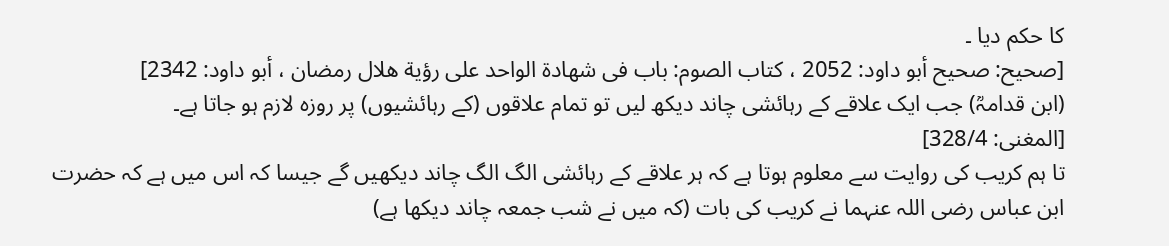کا حکم دیا ۔
[صحيح: صحيح أبو داود: 2052 ، كتاب الصوم: باب فى شهادة الواحد على رؤية هلال رمضان ، أبو داود: 2342]
(ابن قدامہؒ) جب ایک علاقے کے رہائشی چاند دیکھ لیں تو تمام علاقوں (کے رہائشیوں) پر روزہ لازم ہو جاتا ہے۔
[المغنى: 328/4]
تا ہم کریب کی روایت سے معلوم ہوتا ہے کہ ہر علاقے کے رہائشی الگ الگ چاند دیکھیں گے جیسا کہ اس میں ہے کہ حضرت ابن عباس رضی اللہ عنہما نے کریب کی بات (کہ میں نے شب جمعہ چاند دیکھا ہے)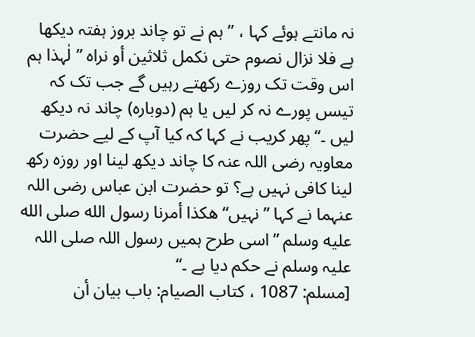نہ مانتے ہوئے کہا ، ”ہم نے تو چاند بروز ہفتہ دیکھا ہے فلا نزال نصوم حتى نكمل ثلاثين أو نراه ”لٰہذا ہم اس وقت تک روزے رکھتے رہیں گے جب تک کہ تیسں پورے نہ کر لیں یا ہم (دوبارہ) چاند نہ دیکھ لیں ۔“ پھر کریب نے کہا کہ کیا آپ کے لیے حضرت معاویہ رضی اللہ عنہ کا چاند دیکھ لینا اور روزہ رکھ لینا کافی نہیں ہے؟ تو حضرت ابن عباس رضی اللہ عنہما نے کہا ”نہیں“ هكذا أمرنا رسول الله صلى الله عليه وسلم ”اسی طرح ہمیں رسول اللہ صلی اللہ علیہ وسلم نے حکم دیا ہے ۔“
[مسلم: 1087 ، كتاب الصيام: باب بيان أن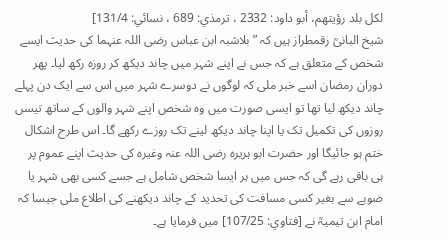لكل بلد رؤيتهم، أبو داود: 2332 ، ترمذي: 689 ، نسائي: 131/4]
شیخ البانیؒ رقمطراز ہیں کہ ”بلاشبہ ابن عباس رضی اللہ عنہما کی حدیث ایسے شخص کے متعلق ہے کہ جس نے اپنے شہر میں چاند دیکھ کر روزہ رکھ لیا۔ پھر دوران رمضان اسے خبر ملی کہ لوگوں نے دوسرے شہر میں اس سے ایک دن پہلے چاند دیکھ لیا تھا تو ایسی صورت میں وہ شخص اپنے شہر والوں کے ساتھ تیسں روزوں کی تکمیل تک یا اپنا چاند دیکھ لینے تک روزے رکھے گا۔ اس طرح اشکال ختم ہو جائیگا اور حضرت ابو ہریرہ رضی اللہ عنہ وغیرہ کی حدیث اپنے عموم پر ہی باقی رہے گی کہ جس میں ہر ایسا شخص شامل ہے جسے کسی بھی شہر یا صوبے سے بغیر کسی مسافت کی تحدید کے چاند دیکھنے کی اطلاع ملی جیسا کہ امام ابن تیمیہؒ نے [فتاوي: 107/25] میں فرمایا ہے۔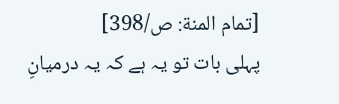[تمام المنة: ص/398]
پہلی بات تو یہ ہے کہ یہ درمیانِ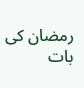رمضان کی بات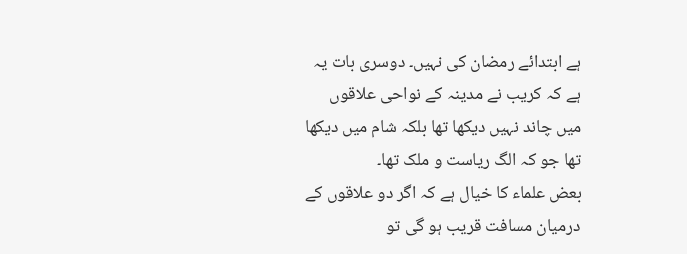ہے ابتدائے رمضان کی نہیں۔ دوسری بات یہ ہے کہ کریب نے مدینہ کے نواحی علاقوں میں چاند نہیں دیکھا تھا بلکہ شام میں دیکھا تھا جو کہ الگ ریاست و ملک تھا۔
بعض علماء کا خیال ہے کہ اگر دو علاقوں کے درمیان مسافت قریب ہو گی تو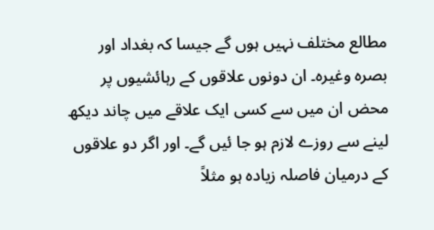مطالع مختلف نہیں ہوں گے جیسا کہ بغداد اور بصرہ وغیرہ۔ ان دونوں علاقوں کے رہائشیوں پر محض ان میں سے کسی ایک علاقے میں چاند دیکھ لینے سے روزے لازم ہو جا ئیں گے۔ اور اگر دو علاقوں کے درمیان فاصلہ زیادہ ہو مثلاً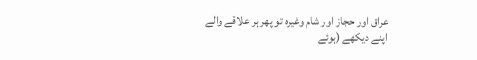عراق اور حجاز اور شام وغیرہ تو پھر ہر علاقے والے اپنے دیکھے (ہوئے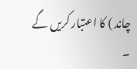چاند ) کا اعتبار کریں گے ۔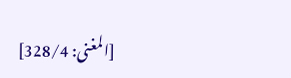[المغنى: 328/4]